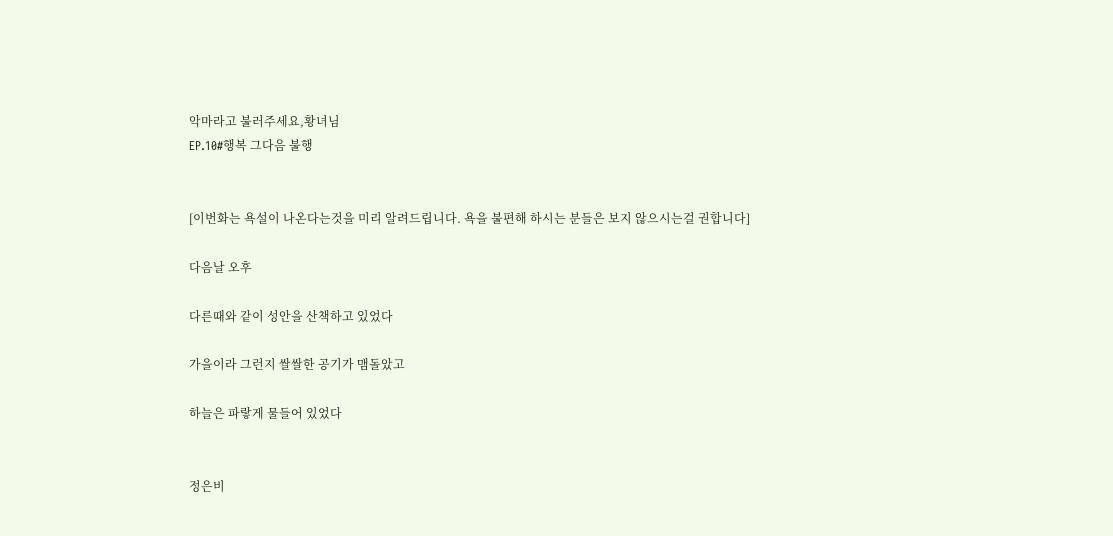악마라고 불러주세요,황녀님
EP.10#행복 그다음 불행


[이번화는 욕설이 나온다는것을 미리 알려드립니다. 욕을 불편해 하시는 분들은 보지 않으시는걸 권합니다]

다음날 오후

다른때와 같이 성안을 산책하고 있었다

가을이라 그런지 쌀쌀한 공기가 맴돌았고

하늘은 파랗게 물들어 있었다


정은비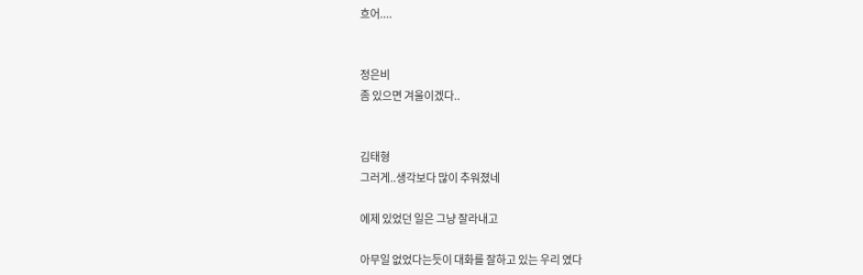흐어....


정은비
좀 있으면 겨울이겠다..


김태형
그러게..생각보다 많이 추워졌네

에제 있었던 일은 그냥 잘라내고

아무일 없었다는듯이 대화를 잘하고 있는 우리 였다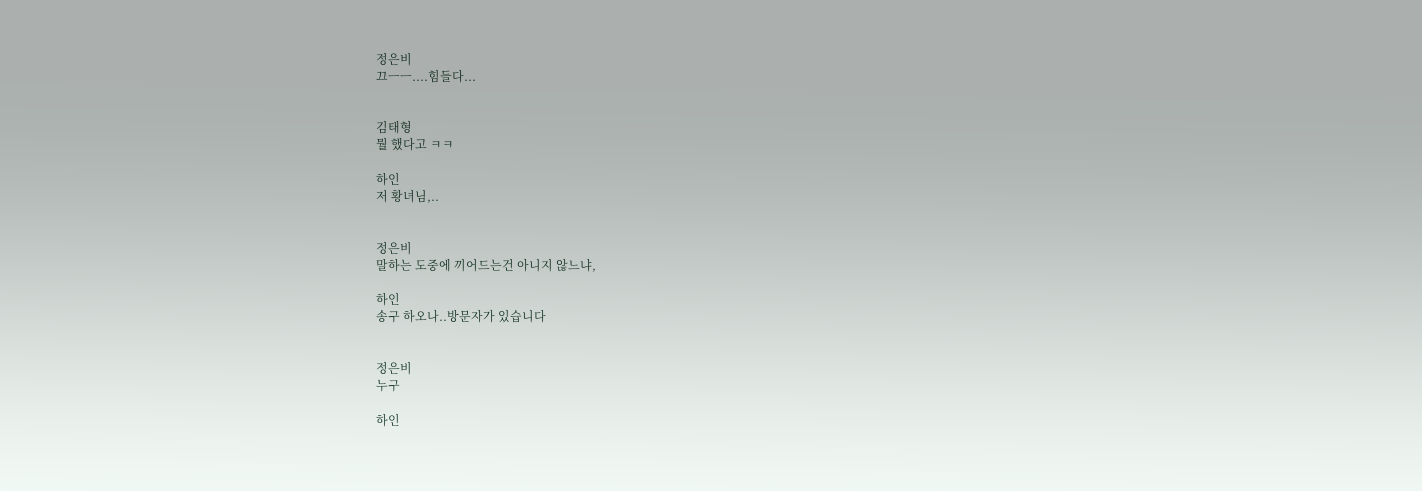정은비
끄ㅡㅡ....힘들다...


김태형
뭘 했다고 ㅋㅋ

하인
저 황녀님,..


정은비
말하는 도중에 끼어드는건 아니지 않느냐,

하인
송구 하오나..방문자가 있습니다


정은비
누구

하인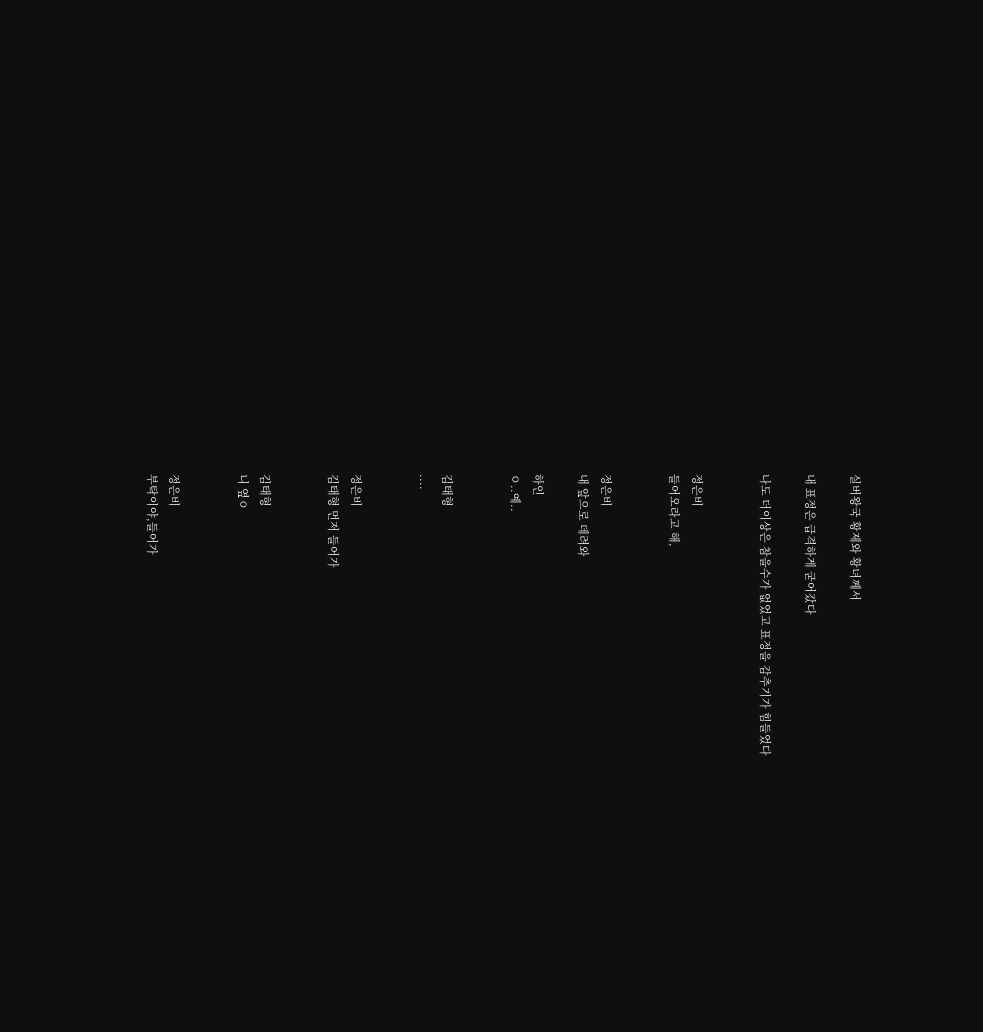실버왕국 황제와 황녀께서

내 표정은 급격하게 굳어갔다

나도 더이상은 참을수가 없었고 표정을 감추기가 힘들었다


정은비
들어오라고 해,


정은비
내 앞으로 데려와

하인
ㅇ..예..


김태형
....


정은비
김태형 먼저 들어가


김태형
니 옆ㅇ


정은비
부탁이야,들어가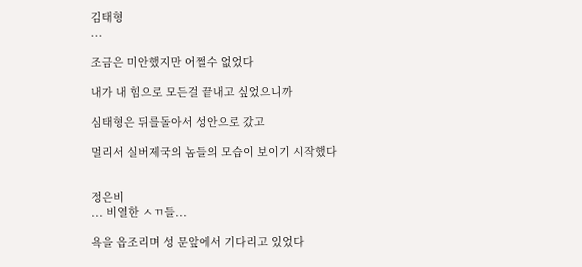김태형
...

조금은 미안했지만 어쩔수 없었다

내가 내 힘으로 모든걸 끝내고 싶었으니까

심태형은 뒤를돌아서 성안으로 갔고

멀리서 실버제국의 놈들의 모습이 보이기 시작했다


정은비
... 비열한 ㅅㄲ들...

욕을 읍조리며 성 문앞에서 기다리고 있었다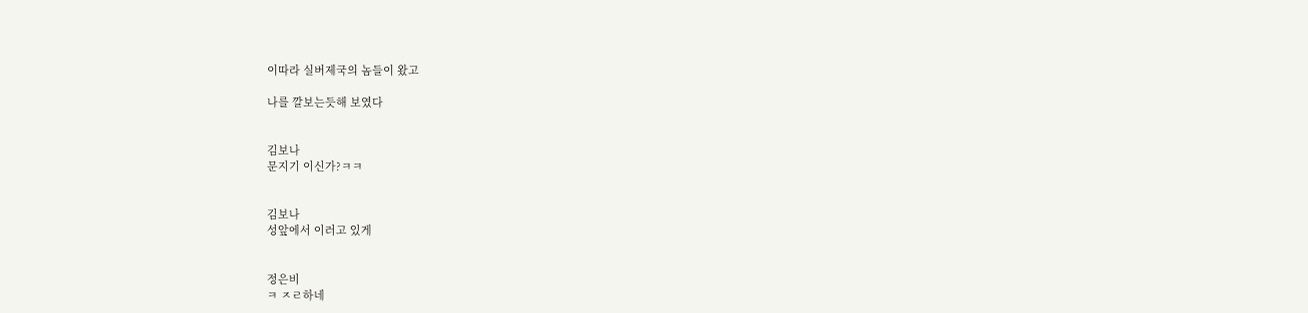이따라 실버제국의 놈들이 왔고

나를 깔보는듯해 보였다


김보나
문지기 이신가?ㅋㅋ


김보나
성앞에서 이러고 있게


정은비
ㅋ ㅈㄹ하네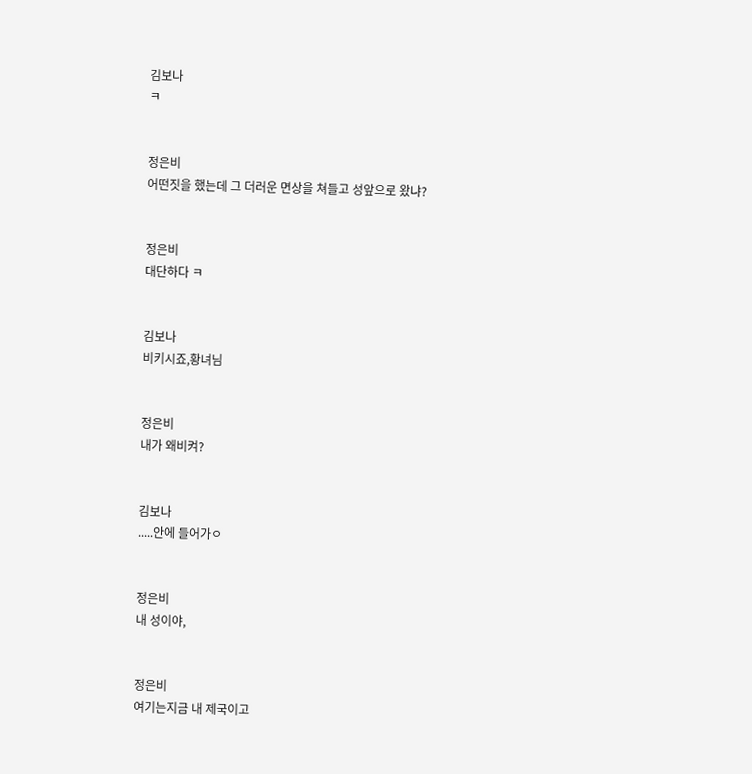김보나
ㅋ


정은비
어떤짓을 했는데 그 더러운 면상을 쳐들고 성앞으로 왔냐?


정은비
대단하다 ㅋ


김보나
비키시죠,황녀님


정은비
내가 왜비켜?


김보나
.....안에 들어가ㅇ


정은비
내 성이야,


정은비
여기는지금 내 제국이고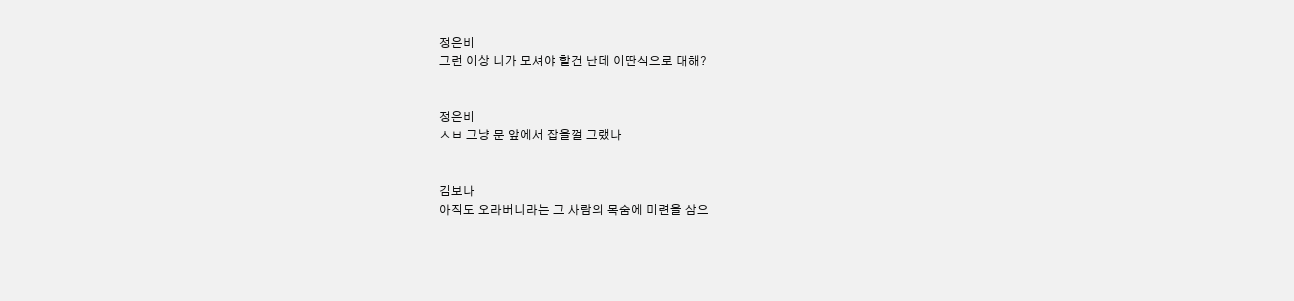정은비
그런 이상 니가 모셔야 할건 난데 이딴식으로 대해?


정은비
ㅅㅂ 그냥 문 앞에서 잡을껄 그랬나


김보나
아직도 오라버니라는 그 사람의 목숨에 미련을 삼으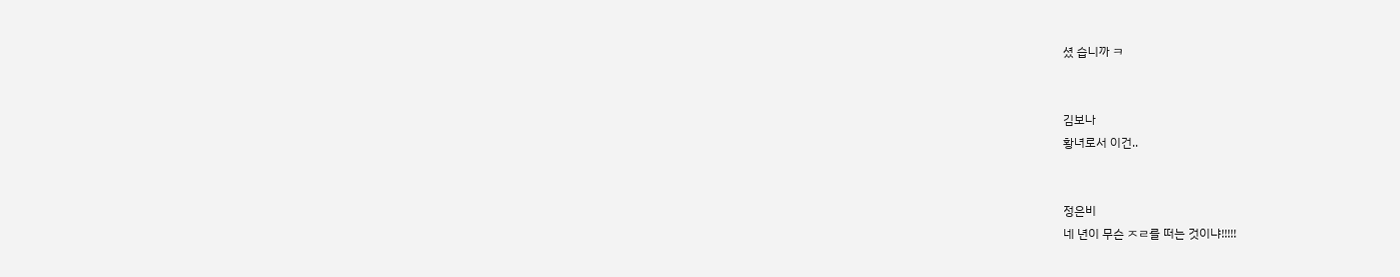셨 습니까 ㅋ


김보나
황녀로서 이건..


정은비
네 년이 무슨 ㅈㄹ를 떠는 것이냐!!!!!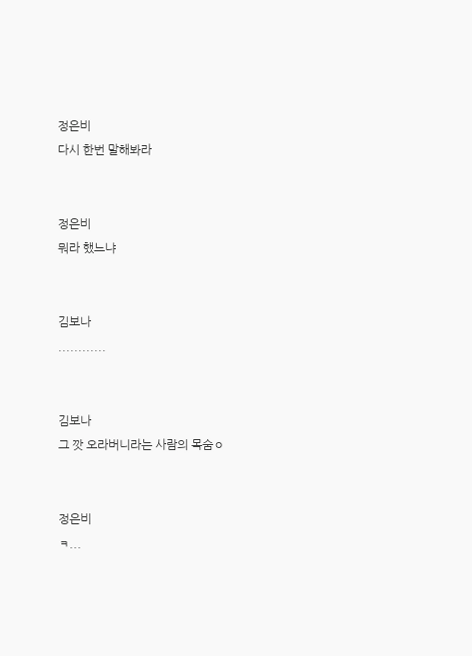정은비
다시 한번 말해봐라


정은비
뭐라 했느냐


김보나
............


김보나
그 깟 오라버니라는 사람의 목숨ㅇ


정은비
ㅋ...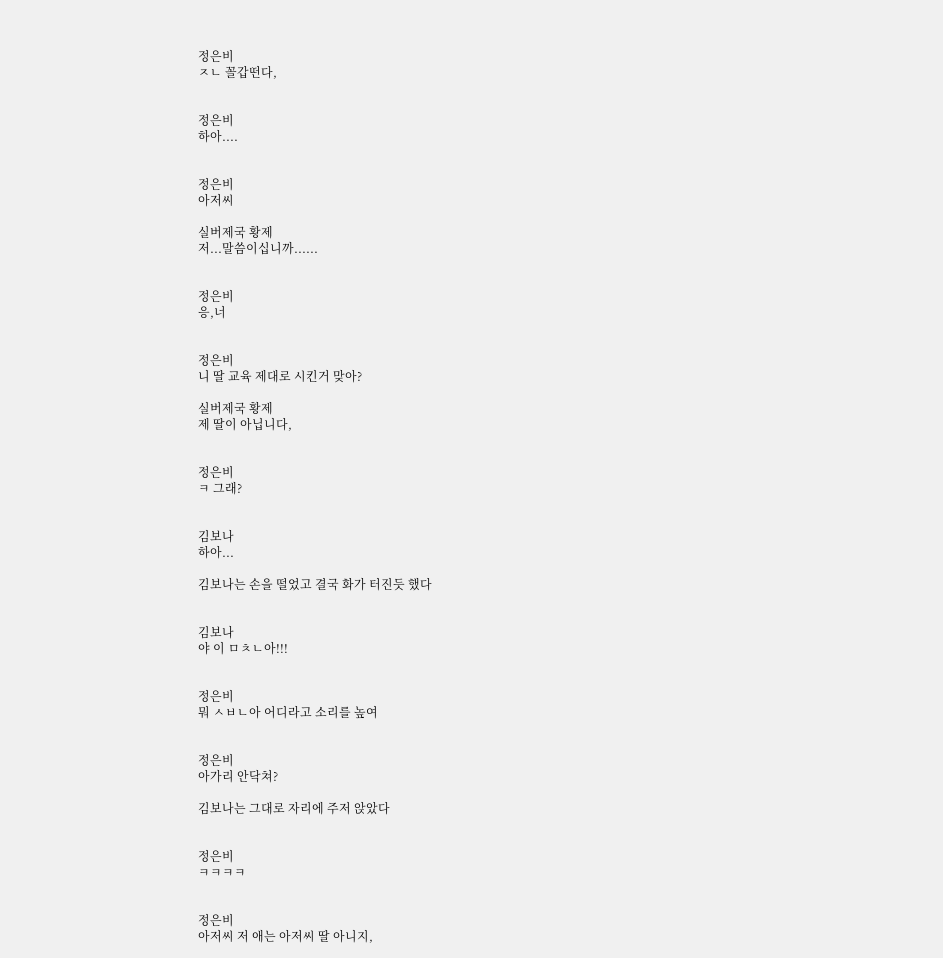정은비
ㅈㄴ 꼴갑떤다,


정은비
하아....


정은비
아저씨

실버제국 황제
저...말씀이십니까......


정은비
응,너


정은비
니 딸 교육 제대로 시킨거 맞아?

실버제국 황제
제 딸이 아닙니다,


정은비
ㅋ 그래?


김보나
하아...

김보나는 손을 떨었고 결국 화가 터진듯 했다


김보나
야 이 ㅁㅊㄴ아!!!


정은비
뭐 ㅅㅂㄴ아 어디라고 소리를 높여


정은비
아가리 안닥쳐?

김보나는 그대로 자리에 주저 앉았다


정은비
ㅋㅋㅋㅋ


정은비
아저씨 저 애는 아저씨 딸 아니지,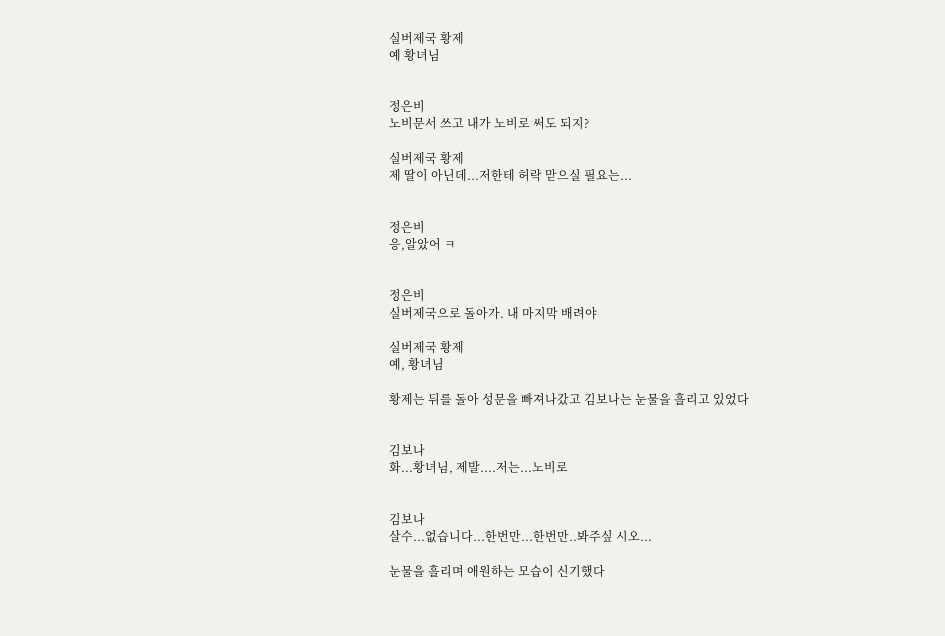실버제국 황제
예 황녀님


정은비
노비문서 쓰고 내가 노비로 써도 되지?

실버제국 황제
제 딸이 아닌데...저한테 허락 맏으실 필요는...


정은비
응,알았어 ㅋ


정은비
실버제국으로 돌아가. 내 마지막 배려야

실버제국 황제
예, 황녀님

황제는 뒤를 돌아 성문을 빠져나갔고 김보나는 눈물을 흘리고 있었다


김보나
화...황녀님, 제발....저는...노비로


김보나
살수...없습니다...한번만...한번만..봐주싶 시오...

눈물을 흘리며 애원하는 모습이 신기했다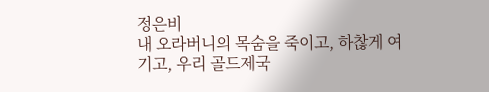정은비
내 오라버니의 목숨을 죽이고, 하찮게 여기고, 우리 골드제국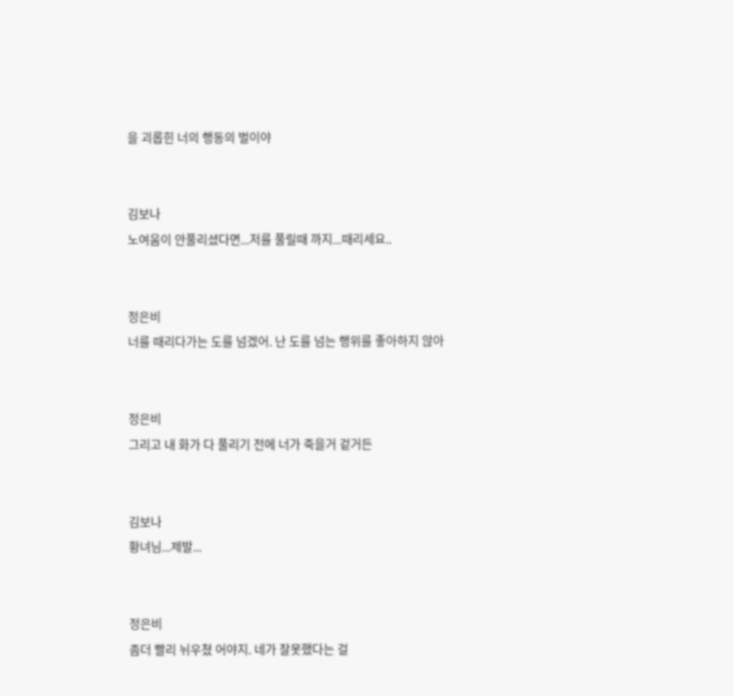을 괴롭힌 너의 행동의 벌이야


김보나
노여움이 안풀리셨다면...저를 풀릴때 까지...때리세요..


정은비
너를 때리다가는 도를 넘겠어. 난 도를 넘는 행위를 좋아하지 않아


정은비
그리고 내 화가 다 풀리기 전에 너가 죽을거 겉거든


김보나
황녀님...제발...


정은비
좀더 빨리 뉘우쳤 어야지. 네가 잘못했다는 걸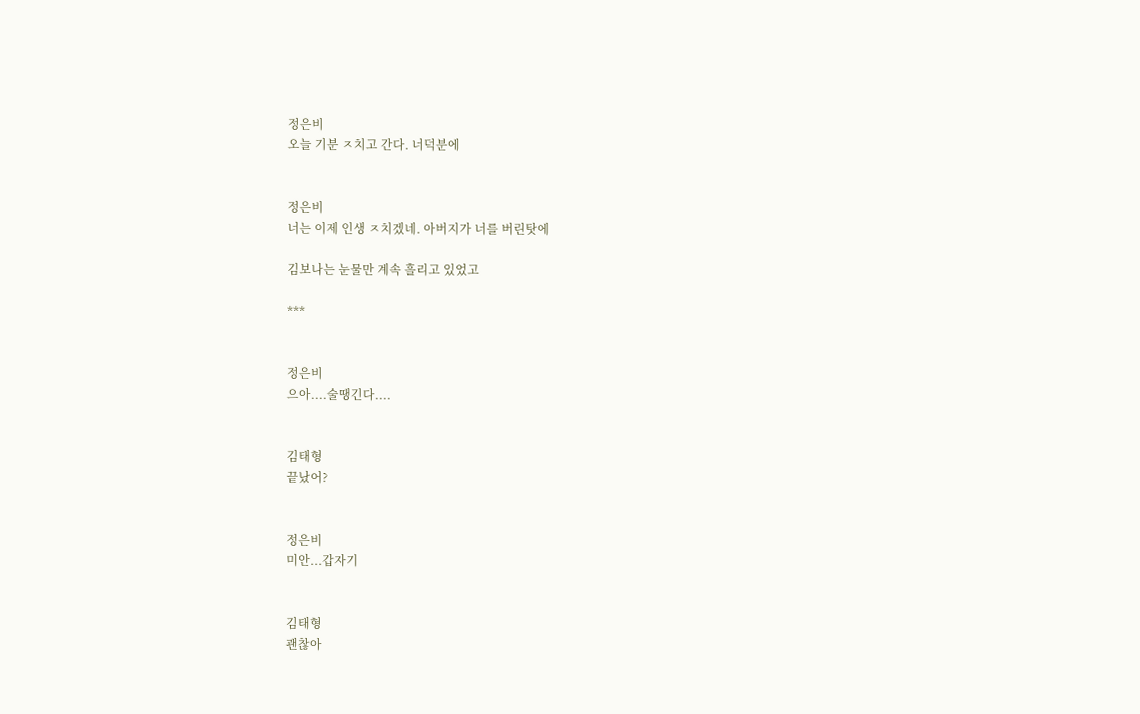정은비
오늘 기분 ㅈ치고 간다. 너덕분에


정은비
너는 이제 인생 ㅈ치겠네. 아버지가 너를 버린탓에

김보나는 눈물만 계속 흘리고 있었고

***


정은비
으아....술땡긴다....


김태형
끝났어?


정은비
미안...갑자기


김태형
괜찮아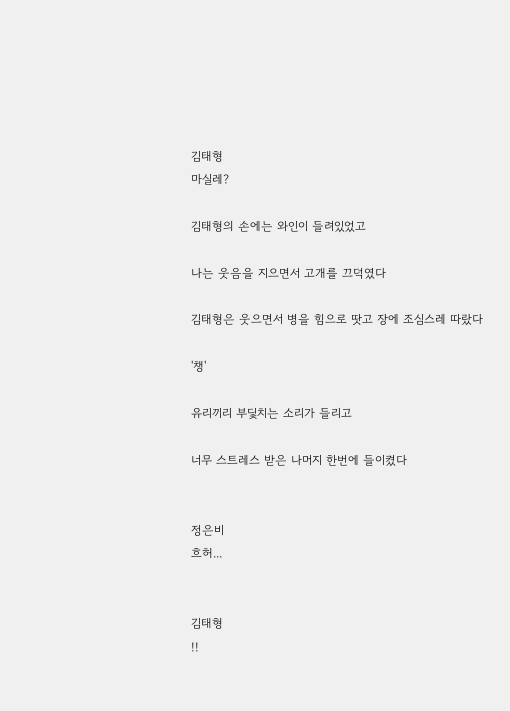김태형
마실레?

김태형의 손에는 와인이 들려있었고

나는 웃음을 지으면서 고개를 끄덕였다

김태형은 웃으면서 병을 힘으로 땃고 장에 조심스레 따랐다

'챙'

유리끼리 부딫치는 소리가 들리고

너무 스트레스 받은 나머지 한번에 들이켰다


정은비
흐허...


김태형
!!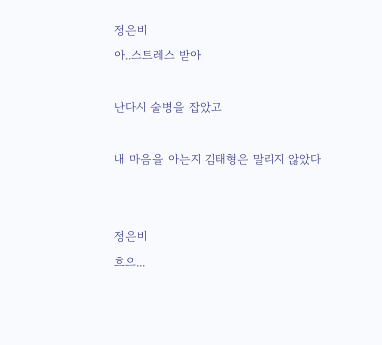정은비
아..스트레스 받아

난다시 술병을 잡았고

내 마음을 아는지 김태형은 말리지 않았다


정은비
흐으...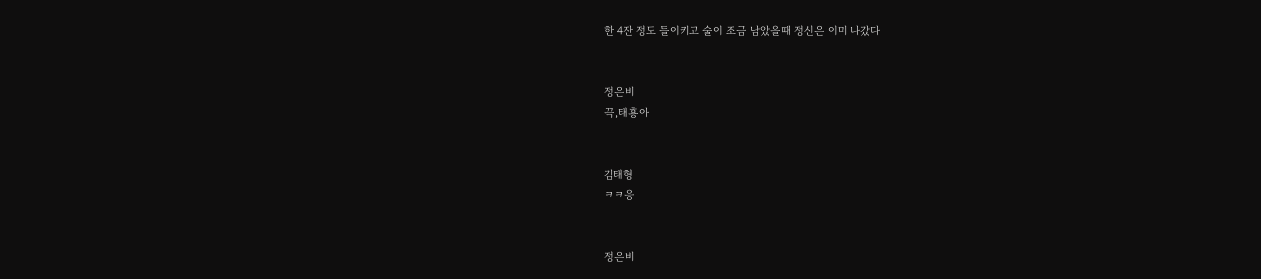한 4잔 정도 들이키고 술이 조금 남았을때 정신은 이미 나갔다


정은비
끅,태횽아


김태형
ㅋㅋ응


정은비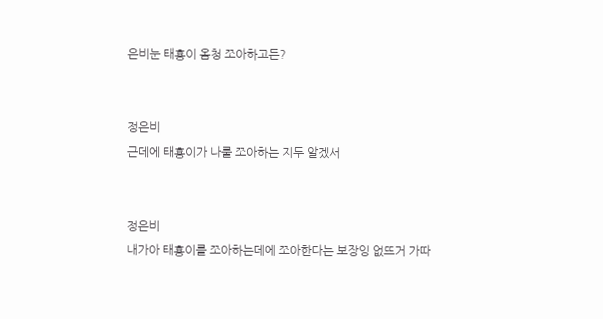은비눈 태횽이 옴청 쪼아하고든?


정은비
근데에 태횽이가 나룰 쪼아하는 지두 알겠서


정은비
내가아 태횽이를 쪼아하는데에 쪼아한다는 보장잉 없뜨거 가따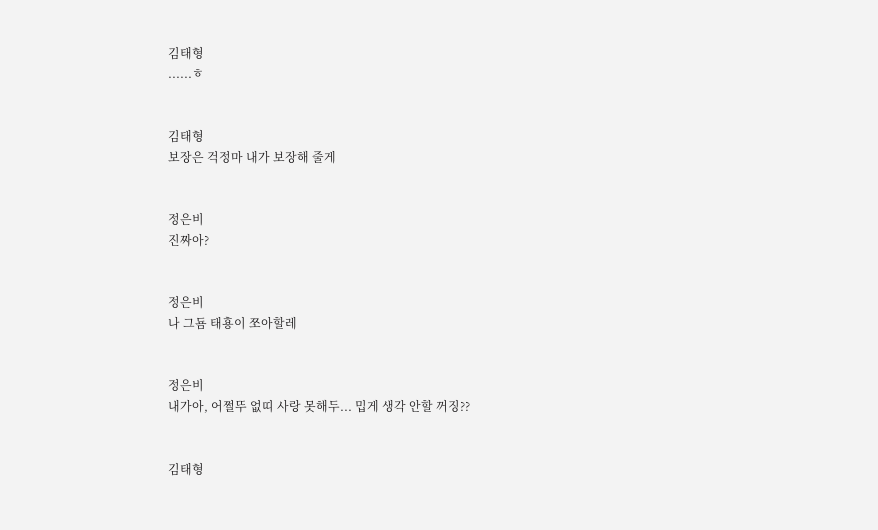김태형
......ㅎ


김태형
보장은 걱정마 내가 보장해 줄게


정은비
진짜아?


정은비
나 그둄 태횽이 쪼아할레


정은비
내가아, 어쩔뚜 없띠 사랑 못해두... 밉게 생각 안할 꺼징??


김태형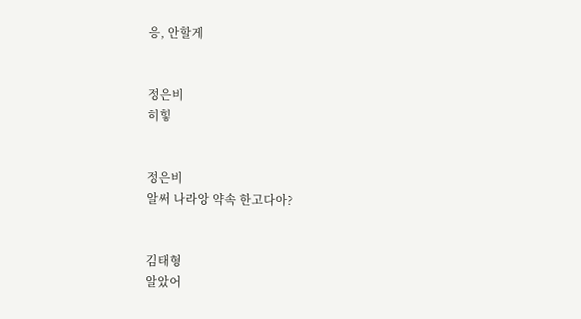응, 안할게


정은비
히힣


정은비
알써 나라앙 약속 한고다아?


김태형
알았어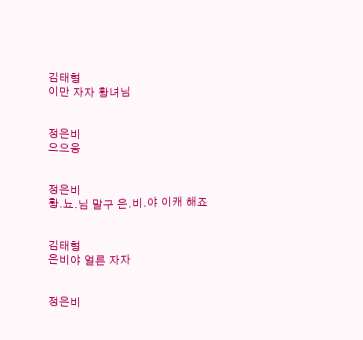김태형
이만 자자 황녀님


정은비
으으응


정은비
황.뇨.님 말구 은.비.야 이캐 해죠


김태형
은비야 얼른 자자


정은비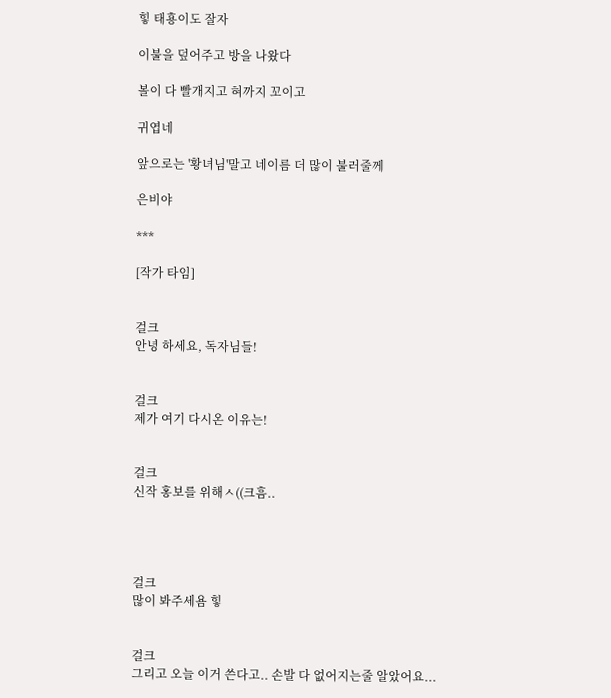힣 태횽이도 잘자

이불을 덮어주고 방을 나왔다

볼이 다 빨개지고 혀까지 꼬이고

귀엽네

앞으로는 '황녀님'말고 네이름 더 많이 불러줄께

은비야

***

[작가 타임]


걸크
안녕 하세요, 독자님들!


걸크
제가 여기 다시온 이유는!


걸크
신작 홍보를 위해ㅅ((크흠..




걸크
많이 봐주세욤 힣


걸크
그리고 오늘 이거 쓴다고.. 손발 다 없어지는줄 알았어요...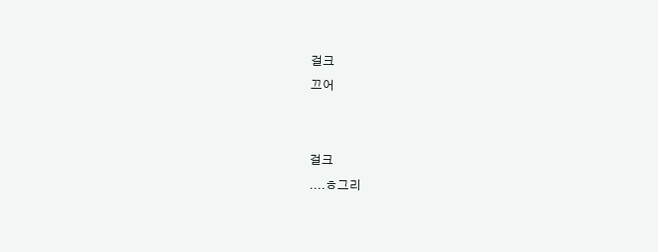걸크
끄어


걸크
....ㅎ그리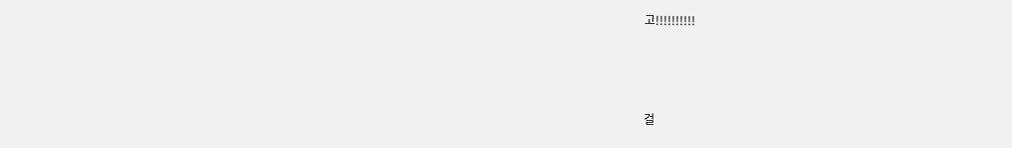고!!!!!!!!!!



걸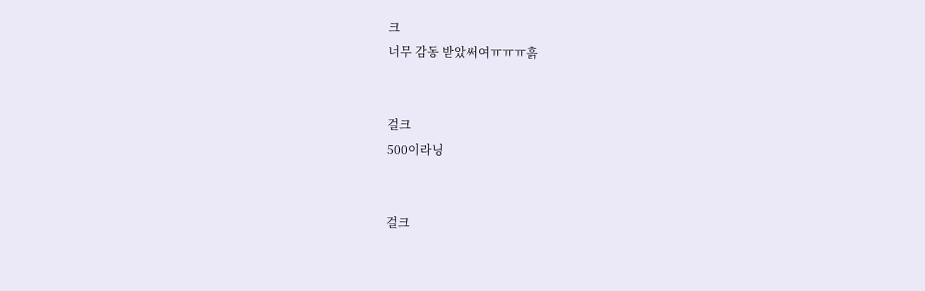크
너무 감동 받았써여ㅠㅠㅠ흙


걸크
500이라닝


걸크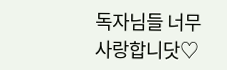독자님들 너무 사랑합니닷♡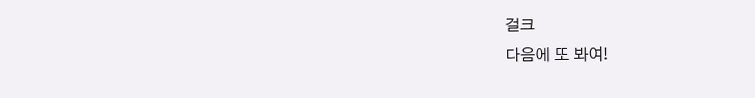걸크
다음에 또 봐여!